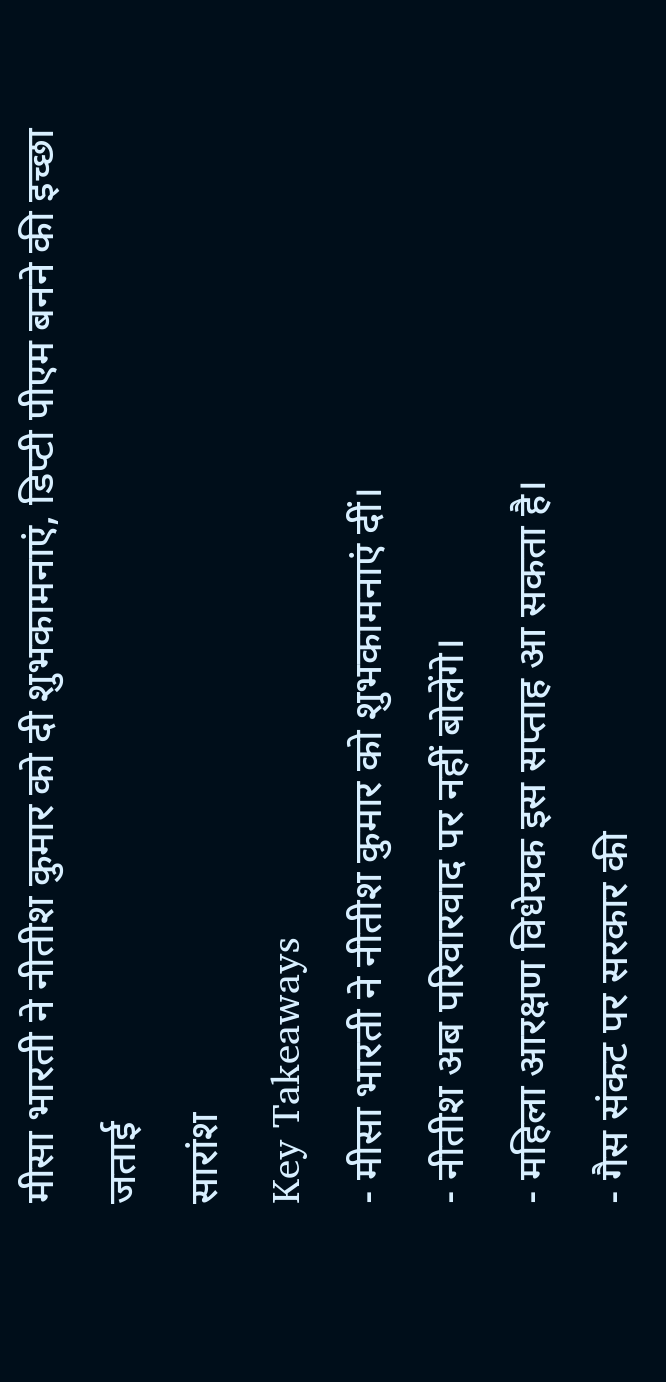मीसा भारती ने नीतीश कुमार को दी शुभकामनाएं, डिप्टी पीएम बनने की इच्छा जताई
सारांश
Key Takeaways
- मीसा भारती ने नीतीश कुमार को शुभकामनाएं दीं।
- नीतीश अब परिवारवाद पर नहीं बोलेंगे।
- महिला आरक्षण विधेयक इस सप्ताह आ सकता है।
- गैस संकट पर सरकार की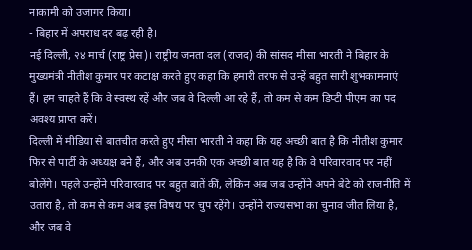नाकामी को उजागर किया।
- बिहार में अपराध दर बढ़ रही है।
नई दिल्ली, २४ मार्च (राष्ट्र प्रेस)। राष्ट्रीय जनता दल (राजद) की सांसद मीसा भारती ने बिहार के मुख्यमंत्री नीतीश कुमार पर कटाक्ष करते हुए कहा कि हमारी तरफ से उन्हें बहुत सारी शुभकामनाएं हैं। हम चाहते हैं कि वे स्वस्थ रहें और जब वे दिल्ली आ रहे हैं, तो कम से कम डिप्टी पीएम का पद अवश्य प्राप्त करें।
दिल्ली में मीडिया से बातचीत करते हुए मीसा भारती ने कहा कि यह अच्छी बात है कि नीतीश कुमार फिर से पार्टी के अध्यक्ष बने हैं, और अब उनकी एक अच्छी बात यह है कि वे परिवारवाद पर नहीं बोलेंगे। पहले उन्होंने परिवारवाद पर बहुत बातें कीं, लेकिन अब जब उन्होंने अपने बेटे को राजनीति में उतारा है, तो कम से कम अब इस विषय पर चुप रहेंगे। उन्होंने राज्यसभा का चुनाव जीत लिया है, और जब वे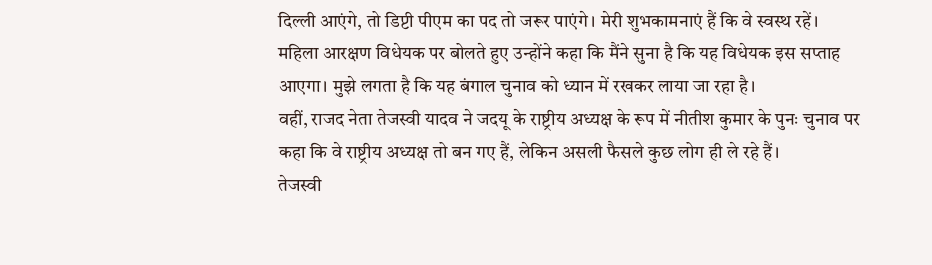दिल्ली आएंगे, तो डिप्टी पीएम का पद तो जरूर पाएंगे। मेरी शुभकामनाएं हैं कि वे स्वस्थ रहें।
महिला आरक्षण विधेयक पर बोलते हुए उन्होंने कहा कि मैंने सुना है कि यह विधेयक इस सप्ताह आएगा। मुझे लगता है कि यह बंगाल चुनाव को ध्यान में रखकर लाया जा रहा है।
वहीं, राजद नेता तेजस्वी यादव ने जदयू के राष्ट्रीय अध्यक्ष के रूप में नीतीश कुमार के पुनः चुनाव पर कहा कि वे राष्ट्रीय अध्यक्ष तो बन गए हैं, लेकिन असली फैसले कुछ लोग ही ले रहे हैं।
तेजस्वी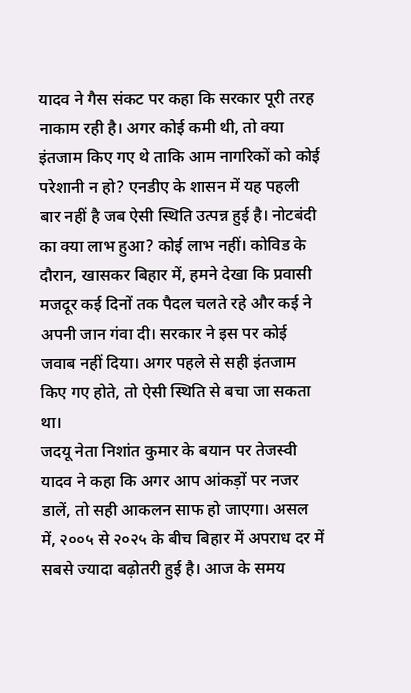यादव ने गैस संकट पर कहा कि सरकार पूरी तरह नाकाम रही है। अगर कोई कमी थी, तो क्या इंतजाम किए गए थे ताकि आम नागरिकों को कोई परेशानी न हो? एनडीए के शासन में यह पहली बार नहीं है जब ऐसी स्थिति उत्पन्न हुई है। नोटबंदी का क्या लाभ हुआ? कोई लाभ नहीं। कोविड के दौरान, खासकर बिहार में, हमने देखा कि प्रवासी मजदूर कई दिनों तक पैदल चलते रहे और कई ने अपनी जान गंवा दी। सरकार ने इस पर कोई जवाब नहीं दिया। अगर पहले से सही इंतजाम किए गए होते, तो ऐसी स्थिति से बचा जा सकता था।
जदयू नेता निशांत कुमार के बयान पर तेजस्वी यादव ने कहा कि अगर आप आंकड़ों पर नजर डालें, तो सही आकलन साफ हो जाएगा। असल में, २००५ से २०२५ के बीच बिहार में अपराध दर में सबसे ज्यादा बढ़ोतरी हुई है। आज के समय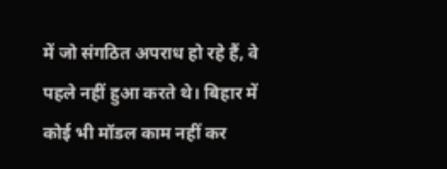में जो संगठित अपराध हो रहे हैं, वे पहले नहीं हुआ करते थे। बिहार में कोई भी मॉडल काम नहीं कर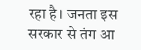रहा है। जनता इस सरकार से तंग आ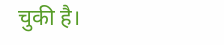चुकी है।